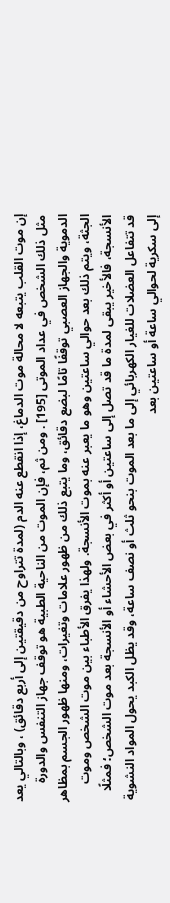إن موت القلب يتبعه لا محالة موت الدماغ، إذا انقطع عنه الدم (لمدة تتراوح من دقيقتين إلى أربع دقائق) ، وبالتالي يعد مثل ذلك الشخص في عداد الموتى [195] . ومن ثم، فإن الموت من الناحية الطبية هو توقف جهاز التنفس والدورة الدموية والجهاز العصبي توقفًا تامًا لبضع دقائق، وما يتبع ذلك من ظهور علامات وتغيرات، ومنها ظهور الجسم بمظاهر الجثة، ويتم ذلك بعد حوالي ساعتين وهو ما يعبر عنه بموت الأنسجة. ولهذا يفرق الأطباء بين موت الشخص وموت الأنسجة، فالأخير يبقى لمدة ما قد تصل إلى ساعتين أو أكثر في بعض الأحشاء أو الأنسجة بعد موت الشخص؛ فمثلًا قد تتفاعل العضلات للغيار الكهربائي إلى ما بعد الموت بنحو ثلث أو نصف ساعة، وقد يظل الكبد يحول المواد النشوية إلى سكرية لحوالي ساعة أو ساعتين بعد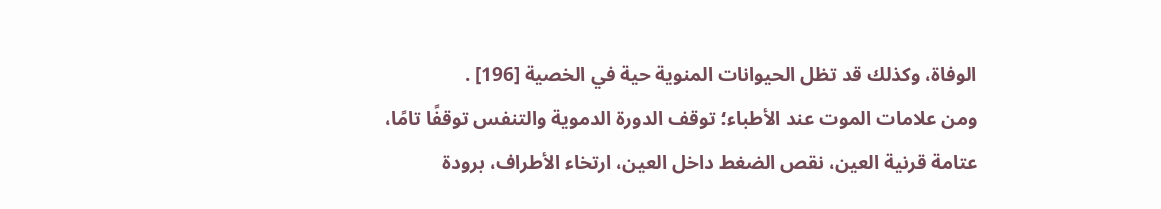الوفاة، وكذلك قد تظل الحيوانات المنوية حية في الخصية [196] .
ومن علامات الموت عند الأطباء؛ توقف الدورة الدموية والتنفس توقفًا تامًا، عتامة قرنية العين، نقص الضغط داخل العين، ارتخاء الأطراف، برودة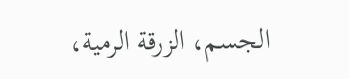الجسم، الزرقة الرمية،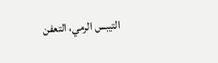التيبس الرمي، التعفن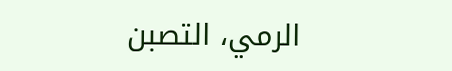الرمي، التصبن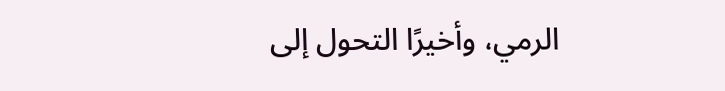الرمي، وأخيرًا التحول إلى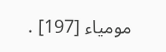مومياء [197] .